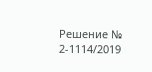Решение № 2-1114/2019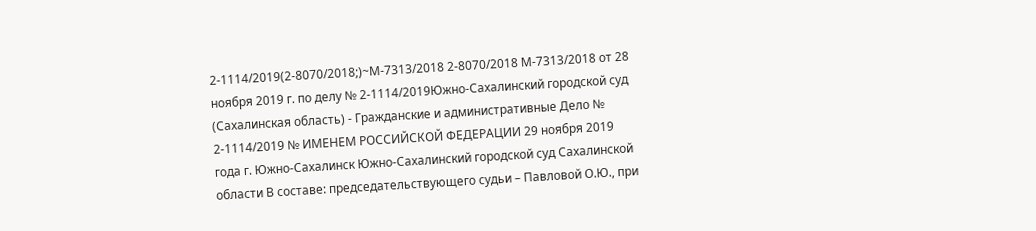2-1114/2019(2-8070/2018;)~М-7313/2018 2-8070/2018 М-7313/2018 от 28 ноября 2019 г. по делу № 2-1114/2019Южно-Сахалинский городской суд (Сахалинская область) - Гражданские и административные Дело № 2-1114/2019 № ИМЕНЕМ РОССИЙСКОЙ ФЕДЕРАЦИИ 29 ноября 2019 года г. Южно-Сахалинск Южно-Сахалинский городской суд Сахалинской области В составе: председательствующего судьи – Павловой О.Ю., при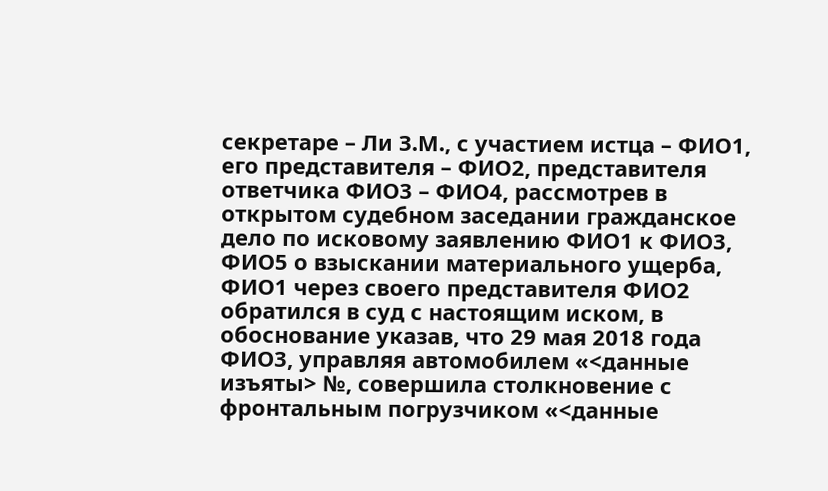секретаре – Ли З.М., с участием истца – ФИО1, его представителя – ФИО2, представителя ответчика ФИО3 – ФИО4, рассмотрев в открытом судебном заседании гражданское дело по исковому заявлению ФИО1 к ФИО3, ФИО5 о взыскании материального ущерба, ФИО1 через своего представителя ФИО2 обратился в суд с настоящим иском, в обоснование указав, что 29 мая 2018 года ФИО3, управляя автомобилем «<данные изъяты> №, совершила столкновение с фронтальным погрузчиком «<данные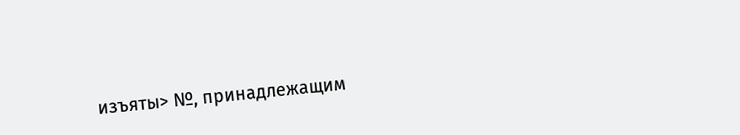изъяты> №, принадлежащим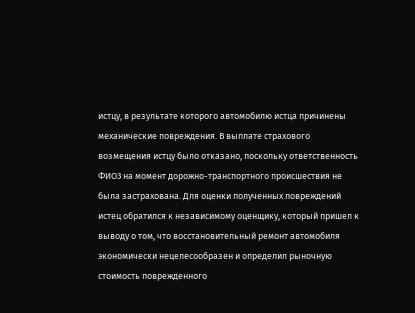истцу, в результате которого автомобилю истца причинены механические повреждения. В выплате страхового возмещения истцу было отказано, поскольку ответственность ФИО3 на момент дорожно-транспортного происшествия не была застрахована. Для оценки полученных повреждений истец обратился к независимому оценщику, который пришел к выводу о том, что восстановительный ремонт автомобиля экономически нецелесообразен и определил рыночную стоимость поврежденного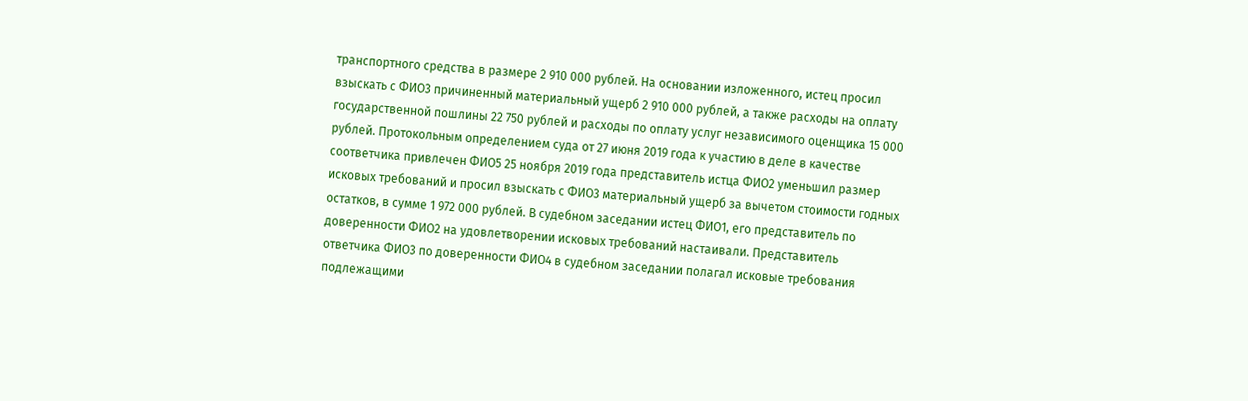транспортного средства в размере 2 910 000 рублей. На основании изложенного, истец просил взыскать с ФИО3 причиненный материальный ущерб 2 910 000 рублей, а также расходы на оплату государственной пошлины 22 750 рублей и расходы по оплату услуг независимого оценщика 15 000 рублей. Протокольным определением суда от 27 июня 2019 года к участию в деле в качестве соответчика привлечен ФИО5 25 ноября 2019 года представитель истца ФИО2 уменьшил размер исковых требований и просил взыскать с ФИО3 материальный ущерб за вычетом стоимости годных остатков, в сумме 1 972 000 рублей. В судебном заседании истец ФИО1, его представитель по доверенности ФИО2 на удовлетворении исковых требований настаивали. Представитель ответчика ФИО3 по доверенности ФИО4 в судебном заседании полагал исковые требования подлежащими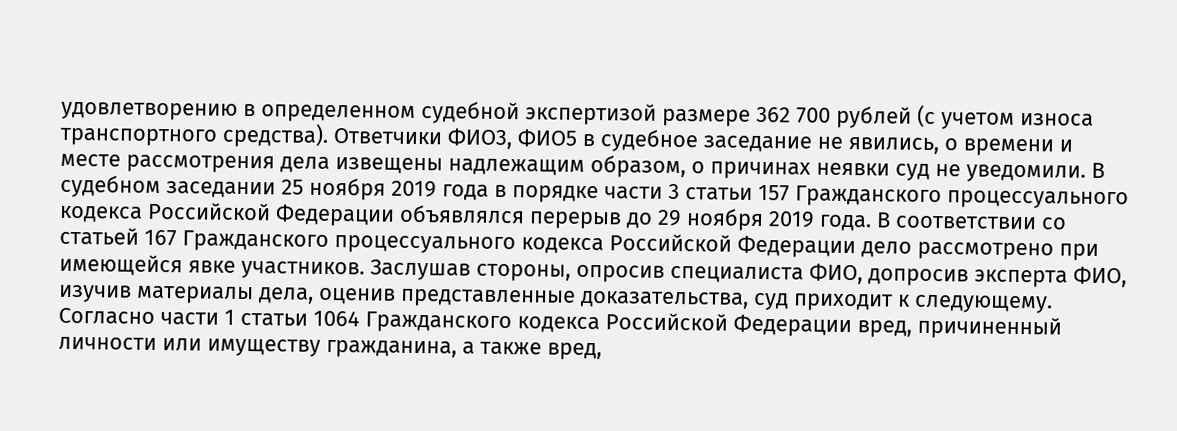удовлетворению в определенном судебной экспертизой размере 362 700 рублей (с учетом износа транспортного средства). Ответчики ФИО3, ФИО5 в судебное заседание не явились, о времени и месте рассмотрения дела извещены надлежащим образом, о причинах неявки суд не уведомили. В судебном заседании 25 ноября 2019 года в порядке части 3 статьи 157 Гражданского процессуального кодекса Российской Федерации объявлялся перерыв до 29 ноября 2019 года. В соответствии со статьей 167 Гражданского процессуального кодекса Российской Федерации дело рассмотрено при имеющейся явке участников. Заслушав стороны, опросив специалиста ФИО, допросив эксперта ФИО, изучив материалы дела, оценив представленные доказательства, суд приходит к следующему. Согласно части 1 статьи 1064 Гражданского кодекса Российской Федерации вред, причиненный личности или имуществу гражданина, а также вред,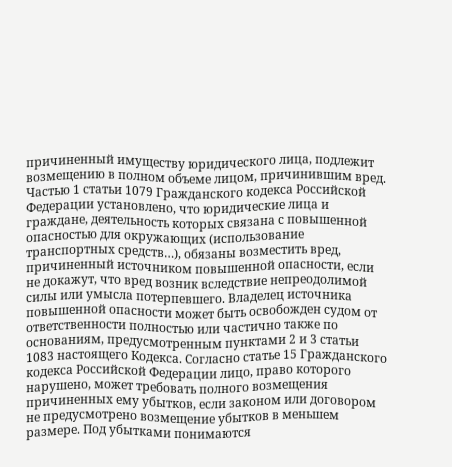причиненный имуществу юридического лица, подлежит возмещению в полном объеме лицом, причинившим вред. Частью 1 статьи 1079 Гражданского кодекса Российской Федерации установлено, что юридические лица и граждане, деятельность которых связана с повышенной опасностью для окружающих (использование транспортных средств…), обязаны возместить вред, причиненный источником повышенной опасности, если не докажут, что вред возник вследствие непреодолимой силы или умысла потерпевшего. Владелец источника повышенной опасности может быть освобожден судом от ответственности полностью или частично также по основаниям, предусмотренным пунктами 2 и 3 статьи 1083 настоящего Кодекса. Согласно статье 15 Гражданского кодекса Российской Федерации лицо, право которого нарушено, может требовать полного возмещения причиненных ему убытков, если законом или договором не предусмотрено возмещение убытков в меньшем размере. Под убытками понимаются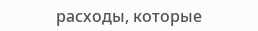расходы, которые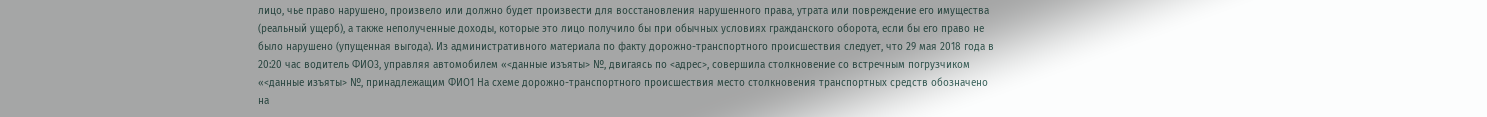лицо, чье право нарушено, произвело или должно будет произвести для восстановления нарушенного права, утрата или повреждение его имущества (реальный ущерб), а также неполученные доходы, которые это лицо получило бы при обычных условиях гражданского оборота, если бы его право не было нарушено (упущенная выгода). Из административного материала по факту дорожно-транспортного происшествия следует, что 29 мая 2018 года в 20:20 час водитель ФИО3, управляя автомобилем «<данные изъяты> №, двигаясь по <адрес>, совершила столкновение со встречным погрузчиком «<данные изъяты> №, принадлежащим ФИО1 На схеме дорожно-транспортного происшествия место столкновения транспортных средств обозначено на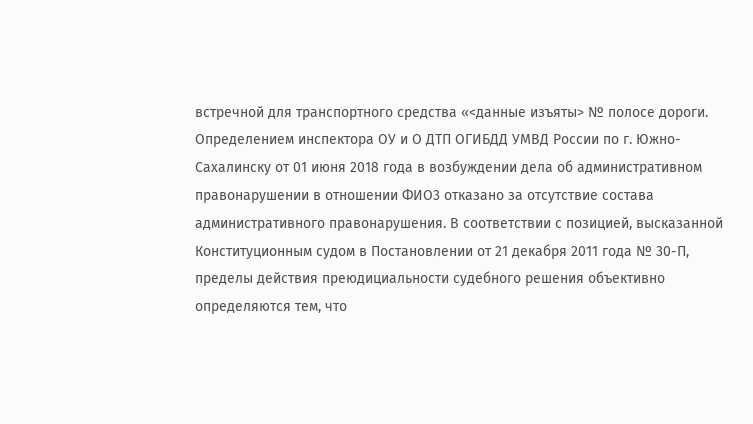встречной для транспортного средства «<данные изъяты> № полосе дороги. Определением инспектора ОУ и О ДТП ОГИБДД УМВД России по г. Южно-Сахалинску от 01 июня 2018 года в возбуждении дела об административном правонарушении в отношении ФИО3 отказано за отсутствие состава административного правонарушения. В соответствии с позицией, высказанной Конституционным судом в Постановлении от 21 декабря 2011 года № 30-П, пределы действия преюдициальности судебного решения объективно определяются тем, что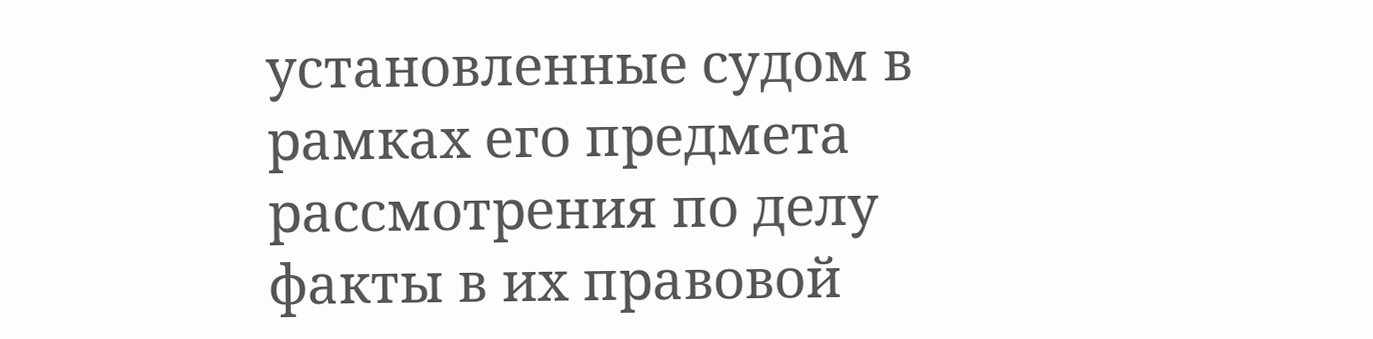установленные судом в рамках его предмета рассмотрения по делу факты в их правовой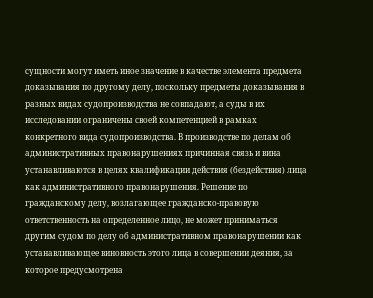сущности могут иметь иное значение в качестве элемента предмета доказывания по другому делу, поскольку предметы доказывания в разных видах судопроизводства не совпадают, а суды в их исследовании ограничены своей компетенцией в рамках конкретного вида судопроизводства. В производстве по делам об административных правонарушениях причинная связь и вина устанавливаются в целях квалификации действия (бездействия) лица как административного правонарушения. Решение по гражданскому делу, возлагающее гражданско-правовую ответственность на определенное лицо, не может приниматься другим судом по делу об административном правонарушении как устанавливающее виновность этого лица в совершении деяния, за которое предусмотрена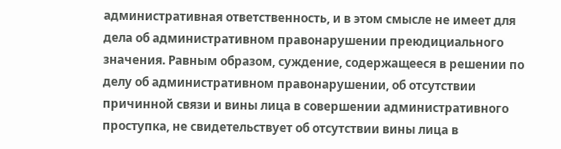административная ответственность, и в этом смысле не имеет для дела об административном правонарушении преюдициального значения. Равным образом, суждение, содержащееся в решении по делу об административном правонарушении, об отсутствии причинной связи и вины лица в совершении административного проступка, не свидетельствует об отсутствии вины лица в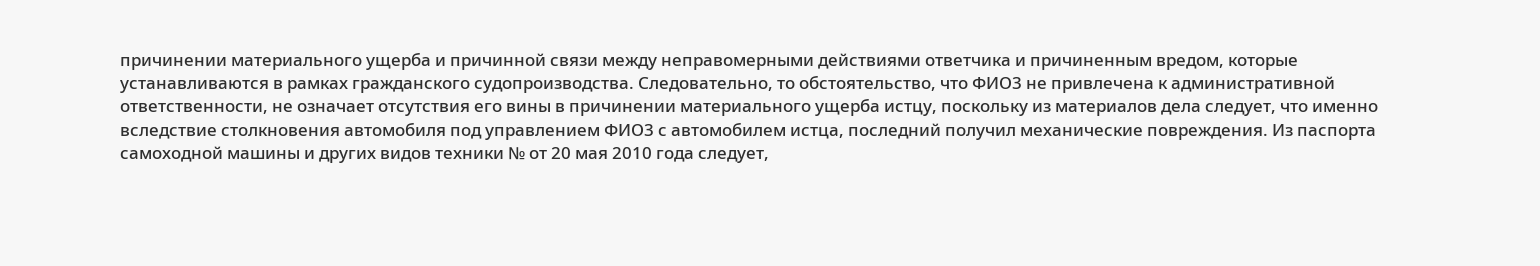причинении материального ущерба и причинной связи между неправомерными действиями ответчика и причиненным вредом, которые устанавливаются в рамках гражданского судопроизводства. Следовательно, то обстоятельство, что ФИО3 не привлечена к административной ответственности, не означает отсутствия его вины в причинении материального ущерба истцу, поскольку из материалов дела следует, что именно вследствие столкновения автомобиля под управлением ФИО3 с автомобилем истца, последний получил механические повреждения. Из паспорта самоходной машины и других видов техники № от 20 мая 2010 года следует,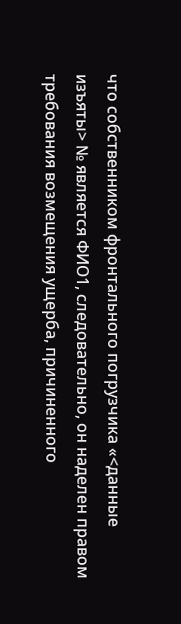что собственником фронтального погрузчика «<данные изъяты> № является ФИО1, следовательно, он наделен правом требования возмещения ущерба, причиненного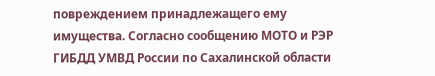повреждением принадлежащего ему имущества. Согласно сообщению МОТО и РЭР ГИБДД УМВД России по Сахалинской области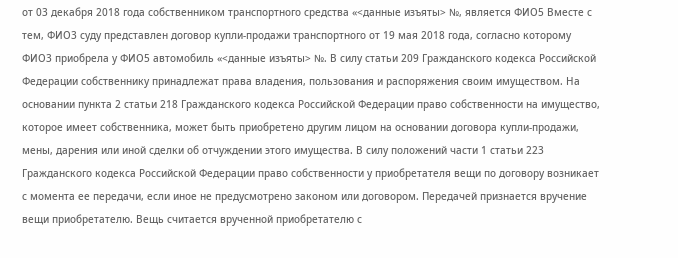от 03 декабря 2018 года собственником транспортного средства «<данные изъяты> №, является ФИО5 Вместе с тем, ФИО3 суду представлен договор купли-продажи транспортного от 19 мая 2018 года, согласно которому ФИО3 приобрела у ФИО5 автомобиль «<данные изъяты> №. В силу статьи 209 Гражданского кодекса Российской Федерации собственнику принадлежат права владения, пользования и распоряжения своим имуществом. На основании пункта 2 статьи 218 Гражданского кодекса Российской Федерации право собственности на имущество, которое имеет собственника, может быть приобретено другим лицом на основании договора купли-продажи, мены, дарения или иной сделки об отчуждении этого имущества. В силу положений части 1 статьи 223 Гражданского кодекса Российской Федерации право собственности у приобретателя вещи по договору возникает с момента ее передачи, если иное не предусмотрено законом или договором. Передачей признается вручение вещи приобретателю. Вещь считается врученной приобретателю с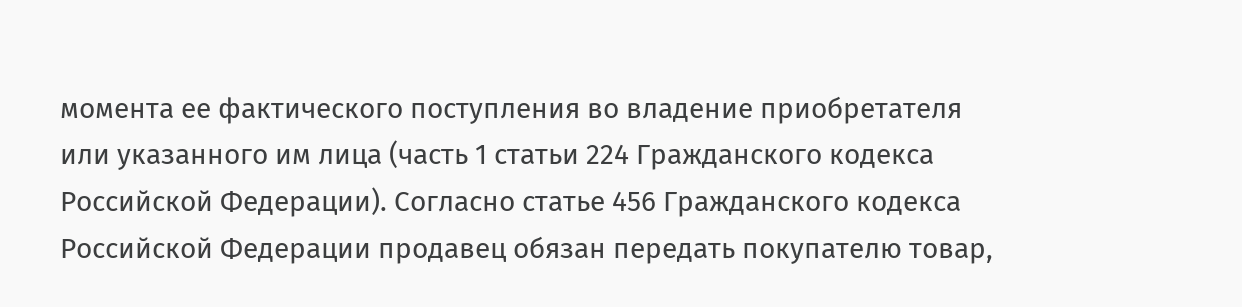момента ее фактического поступления во владение приобретателя или указанного им лица (часть 1 статьи 224 Гражданского кодекса Российской Федерации). Согласно статье 456 Гражданского кодекса Российской Федерации продавец обязан передать покупателю товар,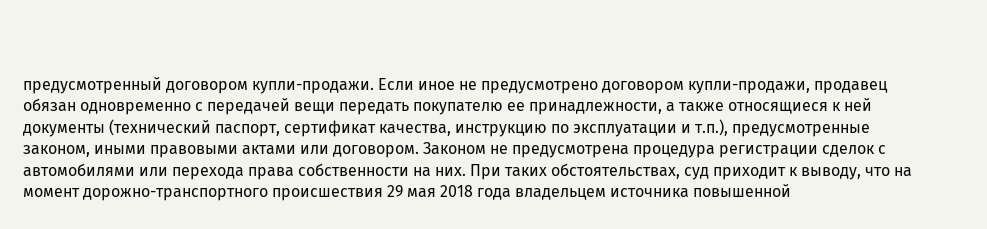предусмотренный договором купли-продажи. Если иное не предусмотрено договором купли-продажи, продавец обязан одновременно с передачей вещи передать покупателю ее принадлежности, а также относящиеся к ней документы (технический паспорт, сертификат качества, инструкцию по эксплуатации и т.п.), предусмотренные законом, иными правовыми актами или договором. Законом не предусмотрена процедура регистрации сделок с автомобилями или перехода права собственности на них. При таких обстоятельствах, суд приходит к выводу, что на момент дорожно-транспортного происшествия 29 мая 2018 года владельцем источника повышенной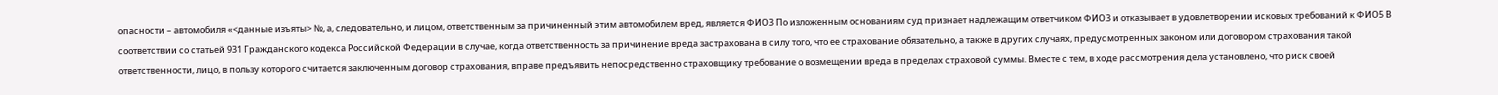опасности – автомобиля «<данные изъяты> №, а, следовательно, и лицом, ответственным за причиненный этим автомобилем вред, является ФИО3 По изложенным основаниям суд признает надлежащим ответчиком ФИО3 и отказывает в удовлетворении исковых требований к ФИО5 В соответствии со статьей 931 Гражданского кодекса Российской Федерации в случае, когда ответственность за причинение вреда застрахована в силу того, что ее страхование обязательно, а также в других случаях, предусмотренных законом или договором страхования такой ответственности, лицо, в пользу которого считается заключенным договор страхования, вправе предъявить непосредственно страховщику требование о возмещении вреда в пределах страховой суммы. Вместе с тем, в ходе рассмотрения дела установлено, что риск своей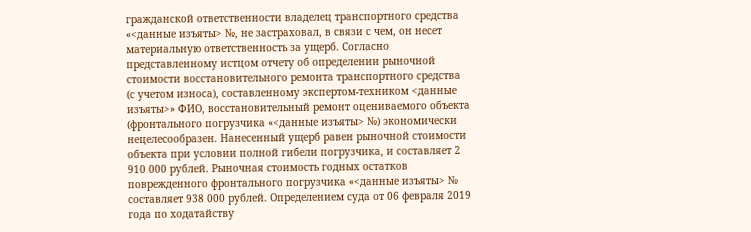гражданской ответственности владелец транспортного средства «<данные изъяты> №, не застраховал, в связи с чем, он несет материальную ответственность за ущерб. Согласно представленному истцом отчету об определении рыночной стоимости восстановительного ремонта транспортного средства (с учетом износа), составленному экспертом-техником <данные изъяты>» ФИО, восстановительный ремонт оцениваемого объекта (фронтального погрузчика «<данные изъяты> №) экономически нецелесообразен. Нанесенный ущерб равен рыночной стоимости объекта при условии полной гибели погрузчика, и составляет 2 910 000 рублей. Рыночная стоимость годных остатков поврежденного фронтального погрузчика «<данные изъяты> № составляет 938 000 рублей. Определением суда от 06 февраля 2019 года по ходатайству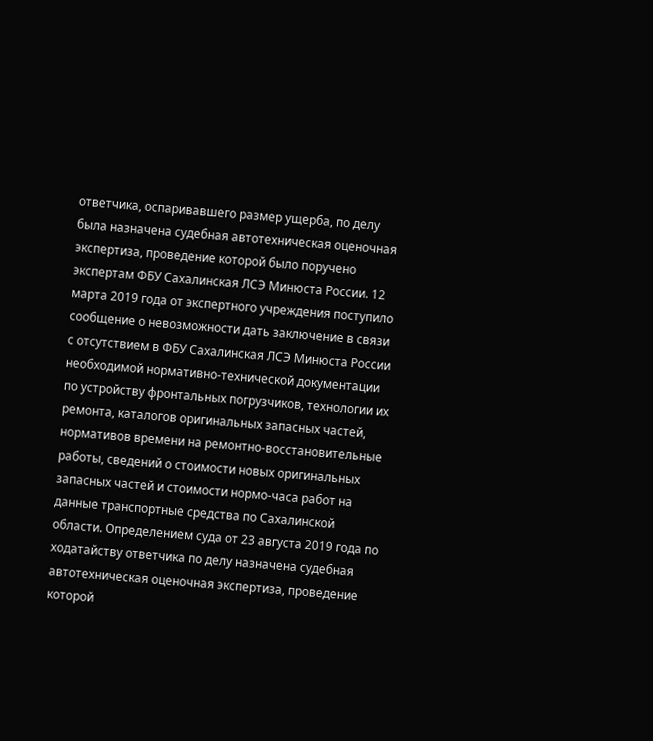ответчика, оспаривавшего размер ущерба, по делу была назначена судебная автотехническая оценочная экспертиза, проведение которой было поручено экспертам ФБУ Сахалинская ЛСЭ Минюста России. 12 марта 2019 года от экспертного учреждения поступило сообщение о невозможности дать заключение в связи с отсутствием в ФБУ Сахалинская ЛСЭ Минюста России необходимой нормативно-технической документации по устройству фронтальных погрузчиков, технологии их ремонта, каталогов оригинальных запасных частей, нормативов времени на ремонтно-восстановительные работы, сведений о стоимости новых оригинальных запасных частей и стоимости нормо-часа работ на данные транспортные средства по Сахалинской области. Определением суда от 23 августа 2019 года по ходатайству ответчика по делу назначена судебная автотехническая оценочная экспертиза, проведение которой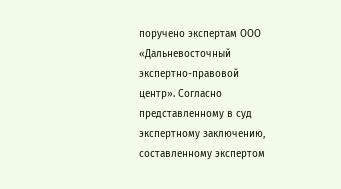поручено экспертам ООО «Дальневосточный экспертно-правовой центр». Согласно представленному в суд экспертному заключению, составленному экспертом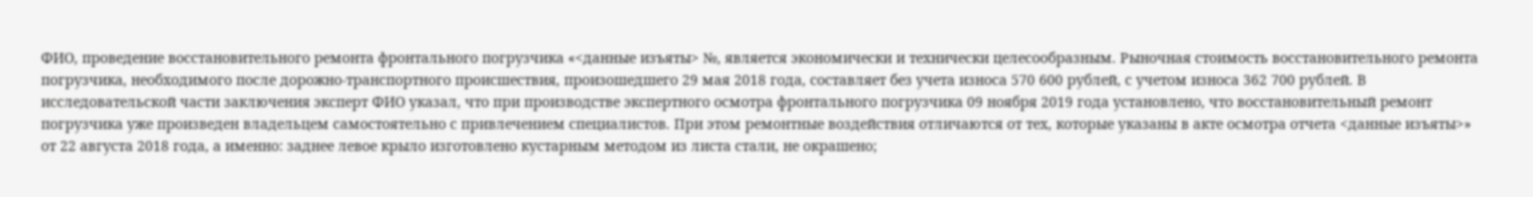ФИО, проведение восстановительного ремонта фронтального погрузчика «<данные изъяты> №, является экономически и технически целесообразным. Рыночная стоимость восстановительного ремонта погрузчика, необходимого после дорожно-транспортного происшествия, произошедшего 29 мая 2018 года, составляет без учета износа 570 600 рублей, с учетом износа 362 700 рублей. В исследовательской части заключения эксперт ФИО указал, что при производстве экспертного осмотра фронтального погрузчика 09 ноября 2019 года установлено, что восстановительный ремонт погрузчика уже произведен владельцем самостоятельно с привлечением специалистов. При этом ремонтные воздействия отличаются от тех, которые указаны в акте осмотра отчета <данные изъяты>» от 22 августа 2018 года, а именно: заднее левое крыло изготовлено кустарным методом из листа стали, не окрашено;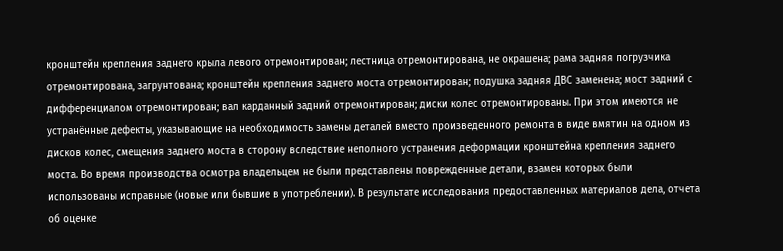кронштейн крепления заднего крыла левого отремонтирован; лестница отремонтирована, не окрашена; рама задняя погрузчика отремонтирована, загрунтована; кронштейн крепления заднего моста отремонтирован; подушка задняя ДВС заменена; мост задний с дифференциалом отремонтирован; вал карданный задний отремонтирован; диски колес отремонтированы. При этом имеются не устранённые дефекты, указывающие на необходимость замены деталей вместо произведенного ремонта в виде вмятин на одном из дисков колес, смещения заднего моста в сторону вследствие неполного устранения деформации кронштейна крепления заднего моста. Во время производства осмотра владельцем не были представлены поврежденные детали, взамен которых были использованы исправные (новые или бывшие в употреблении). В результате исследования предоставленных материалов дела, отчета об оценке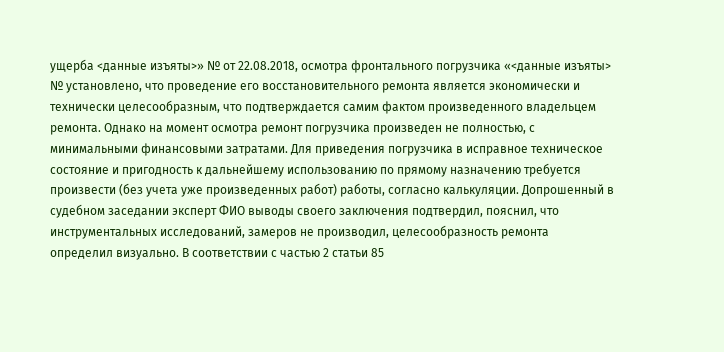ущерба <данные изъяты>» № от 22.08.2018, осмотра фронтального погрузчика «<данные изъяты> № установлено, что проведение его восстановительного ремонта является экономически и технически целесообразным, что подтверждается самим фактом произведенного владельцем ремонта. Однако на момент осмотра ремонт погрузчика произведен не полностью, с минимальными финансовыми затратами. Для приведения погрузчика в исправное техническое состояние и пригодность к дальнейшему использованию по прямому назначению требуется произвести (без учета уже произведенных работ) работы, согласно калькуляции. Допрошенный в судебном заседании эксперт ФИО выводы своего заключения подтвердил, пояснил, что инструментальных исследований, замеров не производил, целесообразность ремонта определил визуально. В соответствии с частью 2 статьи 85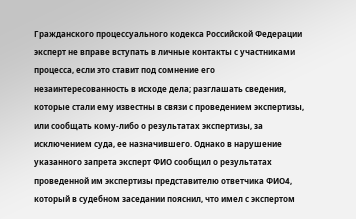Гражданского процессуального кодекса Российской Федерации эксперт не вправе вступать в личные контакты с участниками процесса, если это ставит под сомнение его незаинтересованность в исходе дела; разглашать сведения, которые стали ему известны в связи с проведением экспертизы, или сообщать кому-либо о результатах экспертизы, за исключением суда, ее назначившего. Однако в нарушение указанного запрета эксперт ФИО сообщил о результатах проведенной им экспертизы представителю ответчика ФИО4, который в судебном заседании пояснил, что имел с экспертом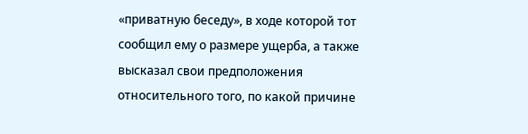«приватную беседу», в ходе которой тот сообщил ему о размере ущерба, а также высказал свои предположения относительного того, по какой причине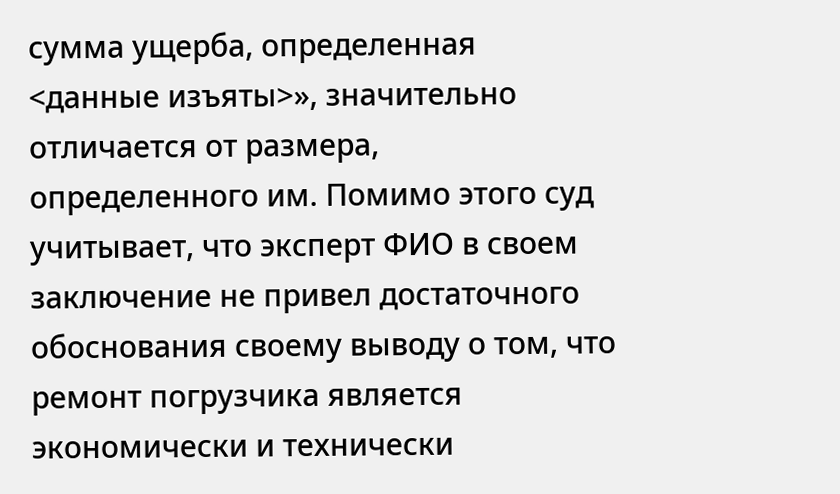сумма ущерба, определенная <данные изъяты>», значительно отличается от размера, определенного им. Помимо этого суд учитывает, что эксперт ФИО в своем заключение не привел достаточного обоснования своему выводу о том, что ремонт погрузчика является экономически и технически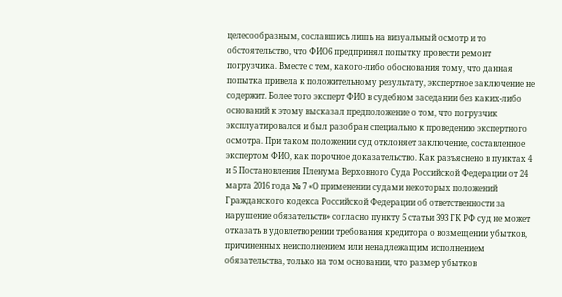целесообразным, сославшись лишь на визуальный осмотр и то обстоятельство, что ФИО6 предпринял попытку провести ремонт погрузчика. Вместе с тем, какого-либо обоснования тому, что данная попытка привела к положительному результату, экспертное заключение не содержит. Более того эксперт ФИО в судебном заседании без каких-либо оснований к этому высказал предположение о том, что погрузчик эксплуатировался и был разобран специально к проведению экспертного осмотра. При таком положении суд отклоняет заключение, составленное экспертом ФИО, как порочное доказательство. Как разъяснено в пунктах 4 и 5 Постановления Пленума Верховного Суда Российской Федерации от 24 марта 2016 года № 7 «О применении судами некоторых положений Гражданского кодекса Российской Федерации об ответственности за нарушение обязательств» согласно пункту 5 статьи 393 ГК РФ суд не может отказать в удовлетворении требования кредитора о возмещении убытков, причиненных неисполнением или ненадлежащим исполнением обязательства, только на том основании, что размер убытков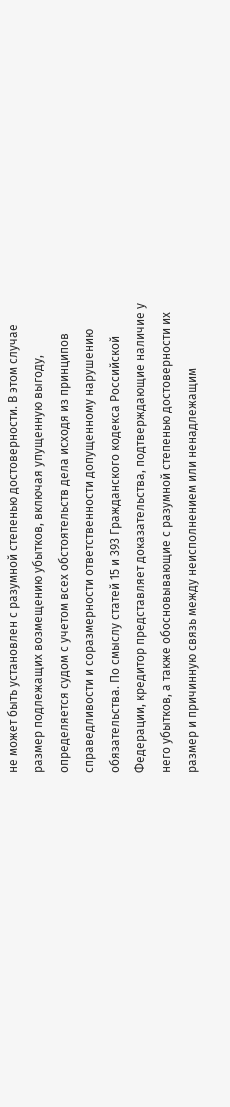не может быть установлен с разумной степенью достоверности. В этом случае размер подлежащих возмещению убытков, включая упущенную выгоду, определяется судом с учетом всех обстоятельств дела исходя из принципов справедливости и соразмерности ответственности допущенному нарушению обязательства. По смыслу статей 15 и 393 Гражданского кодекса Российской Федерации, кредитор представляет доказательства, подтверждающие наличие у него убытков, а также обосновывающие с разумной степенью достоверности их размер и причинную связь между неисполнением или ненадлежащим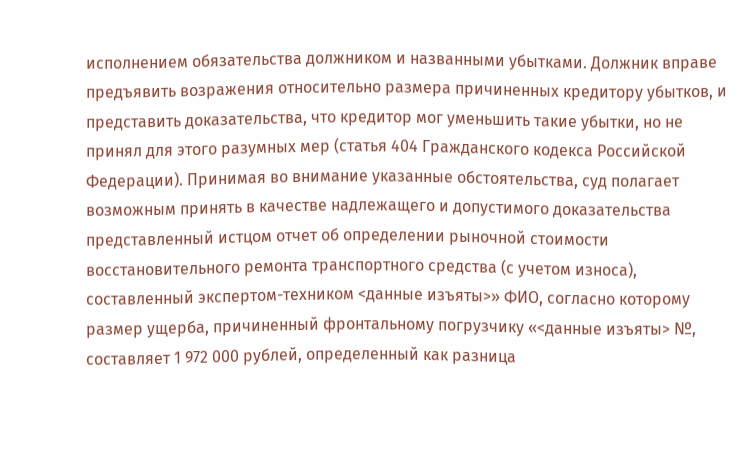исполнением обязательства должником и названными убытками. Должник вправе предъявить возражения относительно размера причиненных кредитору убытков, и представить доказательства, что кредитор мог уменьшить такие убытки, но не принял для этого разумных мер (статья 404 Гражданского кодекса Российской Федерации). Принимая во внимание указанные обстоятельства, суд полагает возможным принять в качестве надлежащего и допустимого доказательства представленный истцом отчет об определении рыночной стоимости восстановительного ремонта транспортного средства (с учетом износа), составленный экспертом-техником <данные изъяты>» ФИО, согласно которому размер ущерба, причиненный фронтальному погрузчику «<данные изъяты> №, составляет 1 972 000 рублей, определенный как разница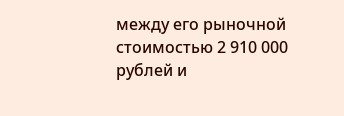между его рыночной стоимостью 2 910 000 рублей и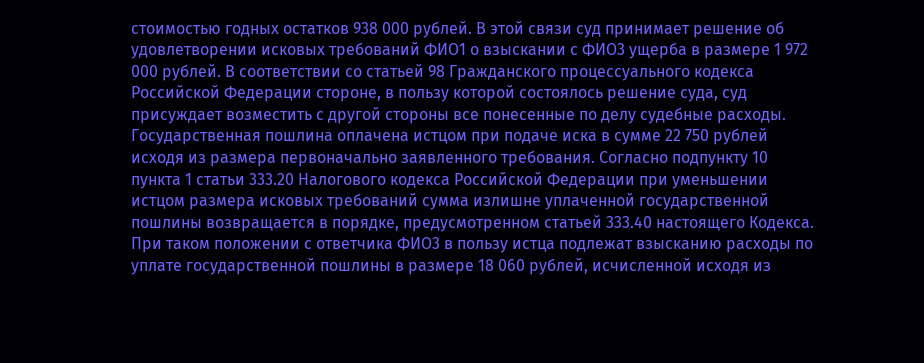стоимостью годных остатков 938 000 рублей. В этой связи суд принимает решение об удовлетворении исковых требований ФИО1 о взыскании с ФИО3 ущерба в размере 1 972 000 рублей. В соответствии со статьей 98 Гражданского процессуального кодекса Российской Федерации стороне, в пользу которой состоялось решение суда, суд присуждает возместить с другой стороны все понесенные по делу судебные расходы. Государственная пошлина оплачена истцом при подаче иска в сумме 22 750 рублей исходя из размера первоначально заявленного требования. Согласно подпункту 10 пункта 1 статьи 333.20 Налогового кодекса Российской Федерации при уменьшении истцом размера исковых требований сумма излишне уплаченной государственной пошлины возвращается в порядке, предусмотренном статьей 333.40 настоящего Кодекса. При таком положении с ответчика ФИО3 в пользу истца подлежат взысканию расходы по уплате государственной пошлины в размере 18 060 рублей, исчисленной исходя из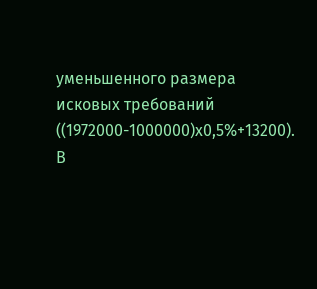уменьшенного размера исковых требований ((1972000-1000000)х0,5%+13200). В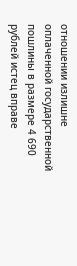отношении излишне оплаченной государственной пошлины в размере 4 690 рублей истец вправе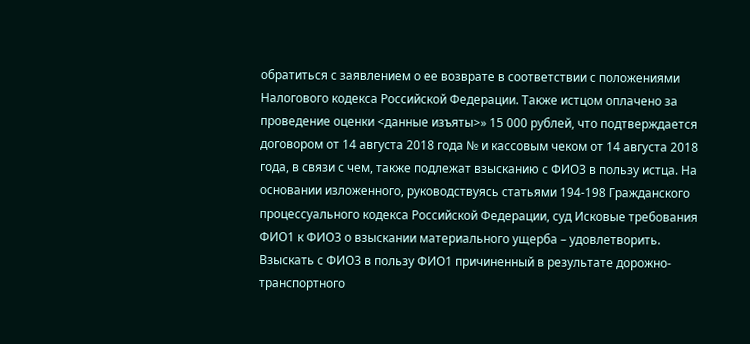обратиться с заявлением о ее возврате в соответствии с положениями Налогового кодекса Российской Федерации. Также истцом оплачено за проведение оценки <данные изъяты>» 15 000 рублей, что подтверждается договором от 14 августа 2018 года № и кассовым чеком от 14 августа 2018 года, в связи с чем, также подлежат взысканию с ФИО3 в пользу истца. На основании изложенного, руководствуясь статьями 194-198 Гражданского процессуального кодекса Российской Федерации, суд Исковые требования ФИО1 к ФИО3 о взыскании материального ущерба – удовлетворить. Взыскать с ФИО3 в пользу ФИО1 причиненный в результате дорожно-транспортного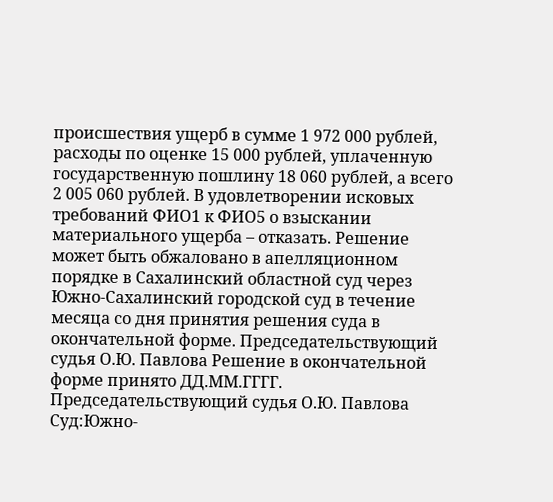происшествия ущерб в сумме 1 972 000 рублей, расходы по оценке 15 000 рублей, уплаченную государственную пошлину 18 060 рублей, а всего 2 005 060 рублей. В удовлетворении исковых требований ФИО1 к ФИО5 о взыскании материального ущерба – отказать. Решение может быть обжаловано в апелляционном порядке в Сахалинский областной суд через Южно-Сахалинский городской суд в течение месяца со дня принятия решения суда в окончательной форме. Председательствующий судья О.Ю. Павлова Решение в окончательной форме принято ДД.ММ.ГГГГ. Председательствующий судья О.Ю. Павлова Суд:Южно-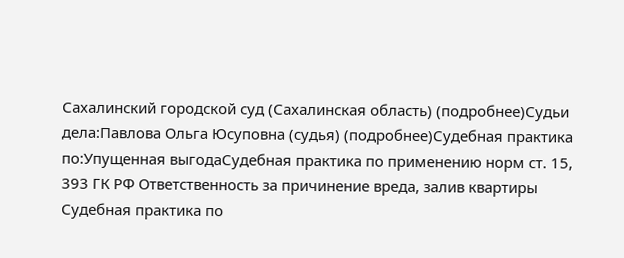Сахалинский городской суд (Сахалинская область) (подробнее)Судьи дела:Павлова Ольга Юсуповна (судья) (подробнее)Судебная практика по:Упущенная выгодаСудебная практика по применению норм ст. 15, 393 ГК РФ Ответственность за причинение вреда, залив квартиры Судебная практика по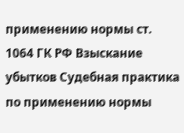применению нормы ст. 1064 ГК РФ Взыскание убытков Судебная практика по применению нормы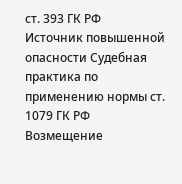ст. 393 ГК РФ
Источник повышенной опасности Судебная практика по применению нормы ст. 1079 ГК РФ Возмещение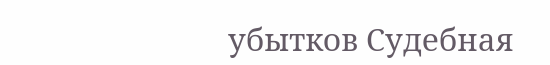убытков Судебная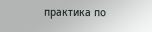практика по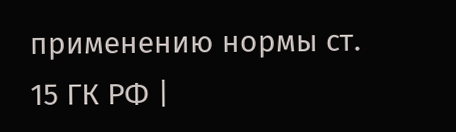применению нормы ст. 15 ГК РФ |